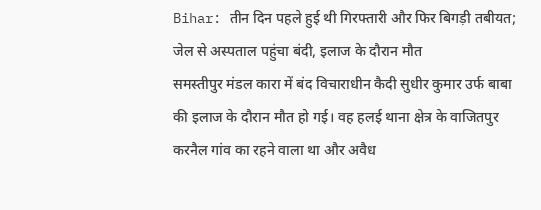Bihar: तीन दिन पहले हुई थी गिरफ्तारी और फिर बिगड़ी तबीयत; जेल से अस्पताल पहुंचा बंदी, इलाज के दौरान मौत
समस्तीपुर मंडल कारा में बंद विचाराधीन कैदी सुधीर कुमार उर्फ बाबा की इलाज के दौरान मौत हो गई। वह हलई थाना क्षेत्र के वाजितपुर करनैल गांव का रहने वाला था और अवैध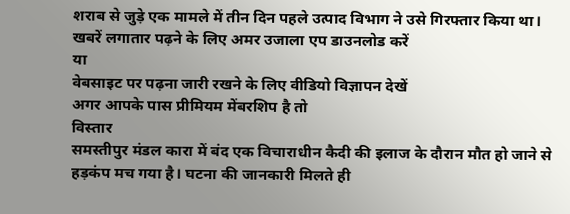शराब से जुड़े एक मामले में तीन दिन पहले उत्पाद विभाग ने उसे गिरफ्तार किया था।
खबरें लगातार पढ़ने के लिए अमर उजाला एप डाउनलोड करें
या
वेबसाइट पर पढ़ना जारी रखने के लिए वीडियो विज्ञापन देखें
अगर आपके पास प्रीमियम मेंबरशिप है तो
विस्तार
समस्तीपुर मंडल कारा में बंद एक विचाराधीन कैदी की इलाज के दौरान मौत हो जाने से हड़कंप मच गया है। घटना की जानकारी मिलते ही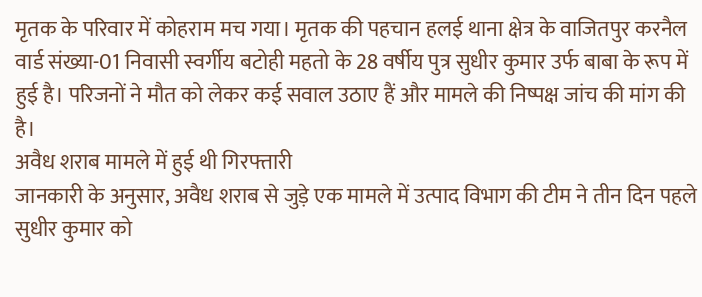मृतक के परिवार में कोहराम मच गया। मृतक की पहचान हलई थाना क्षेत्र के वाजितपुर करनैल वार्ड संख्या-01 निवासी स्वर्गीय बटोही महतो के 28 वर्षीय पुत्र सुधीर कुमार उर्फ बाबा के रूप में हुई है। परिजनों ने मौत को लेकर कई सवाल उठाए हैं और मामले की निष्पक्ष जांच की मांग की है।
अवैध शराब मामले में हुई थी गिरफ्तारी
जानकारी के अनुसार, अवैध शराब से जुड़े एक मामले में उत्पाद विभाग की टीम ने तीन दिन पहले सुधीर कुमार को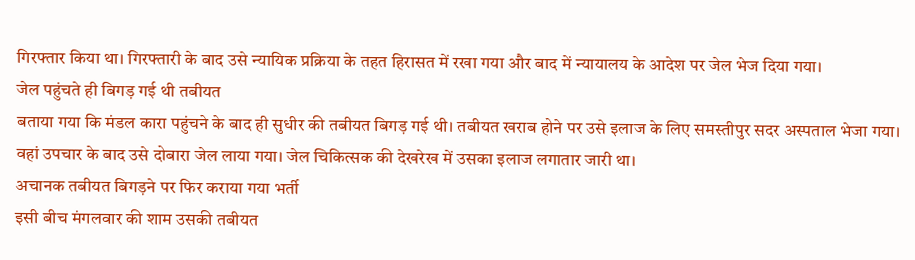गिरफ्तार किया था। गिरफ्तारी के बाद उसे न्यायिक प्रक्रिया के तहत हिरासत में रखा गया और बाद में न्यायालय के आदेश पर जेल भेज दिया गया।
जेल पहुंचते ही बिगड़ गई थी तबीयत
बताया गया कि मंडल कारा पहुंचने के बाद ही सुधीर की तबीयत बिगड़ गई थी। तबीयत खराब होने पर उसे इलाज के लिए समस्तीपुर सदर अस्पताल भेजा गया। वहां उपचार के बाद उसे दोबारा जेल लाया गया। जेल चिकित्सक की देखरेख में उसका इलाज लगातार जारी था।
अचानक तबीयत बिगड़ने पर फिर कराया गया भर्ती
इसी बीच मंगलवार की शाम उसकी तबीयत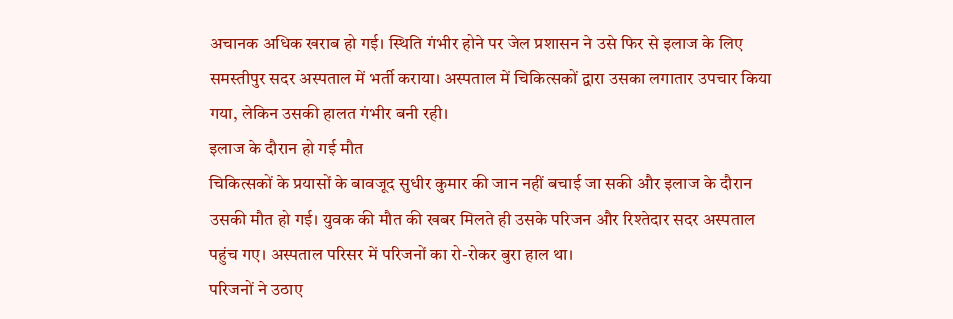अचानक अधिक खराब हो गई। स्थिति गंभीर होने पर जेल प्रशासन ने उसे फिर से इलाज के लिए समस्तीपुर सदर अस्पताल में भर्ती कराया। अस्पताल में चिकित्सकों द्वारा उसका लगातार उपचार किया गया, लेकिन उसकी हालत गंभीर बनी रही।
इलाज के दौरान हो गई मौत
चिकित्सकों के प्रयासों के बावजूद सुधीर कुमार की जान नहीं बचाई जा सकी और इलाज के दौरान उसकी मौत हो गई। युवक की मौत की खबर मिलते ही उसके परिजन और रिश्तेदार सदर अस्पताल पहुंच गए। अस्पताल परिसर में परिजनों का रो-रोकर बुरा हाल था।
परिजनों ने उठाए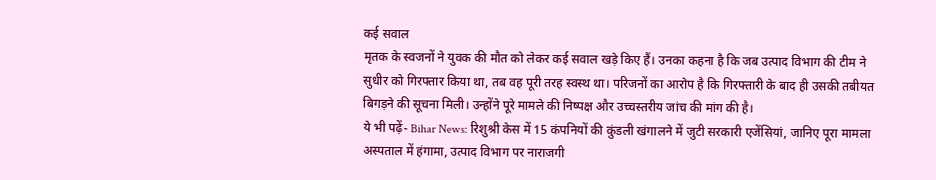कई सवाल
मृतक के स्वजनों ने युवक की मौत को लेकर कई सवाल खड़े किए हैं। उनका कहना है कि जब उत्पाद विभाग की टीम ने सुधीर को गिरफ्तार किया था, तब वह पूरी तरह स्वस्थ था। परिजनों का आरोप है कि गिरफ्तारी के बाद ही उसकी तबीयत बिगड़ने की सूचना मिली। उन्होंने पूरे मामले की निष्पक्ष और उच्चस्तरीय जांच की मांग की है।
ये भी पढ़ें- Bihar News: रिशुश्री केस में 15 कंपनियों की कुंडली खंगालने में जुटी सरकारी एजेंसियां, जानिए पूरा मामला
अस्पताल में हंगामा, उत्पाद विभाग पर नाराजगी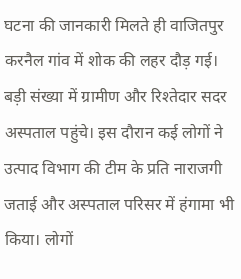घटना की जानकारी मिलते ही वाजितपुर करनैल गांव में शोक की लहर दौड़ गई। बड़ी संख्या में ग्रामीण और रिश्तेदार सदर अस्पताल पहुंचे। इस दौरान कई लोगों ने उत्पाद विभाग की टीम के प्रति नाराजगी जताई और अस्पताल परिसर में हंगामा भी किया। लोगों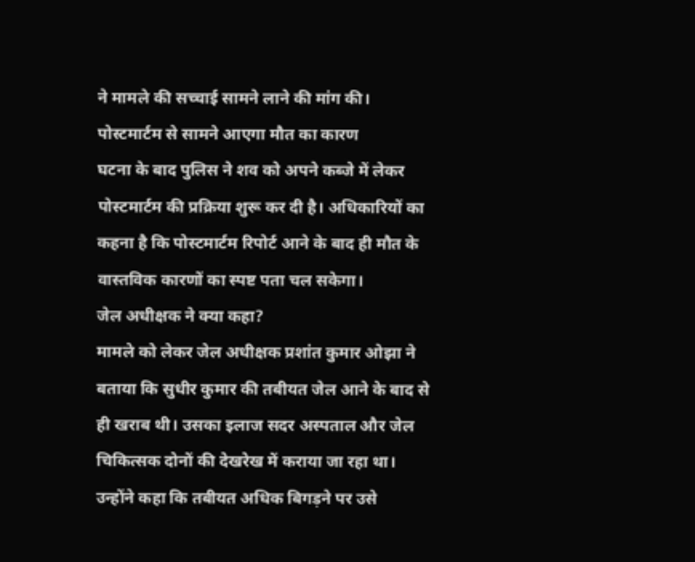ने मामले की सच्चाई सामने लाने की मांग की।
पोस्टमार्टम से सामने आएगा मौत का कारण
घटना के बाद पुलिस ने शव को अपने कब्जे में लेकर पोस्टमार्टम की प्रक्रिया शुरू कर दी है। अधिकारियों का कहना है कि पोस्टमार्टम रिपोर्ट आने के बाद ही मौत के वास्तविक कारणों का स्पष्ट पता चल सकेगा।
जेल अधीक्षक ने क्या कहा?
मामले को लेकर जेल अधीक्षक प्रशांत कुमार ओझा ने बताया कि सुधीर कुमार की तबीयत जेल आने के बाद से ही खराब थी। उसका इलाज सदर अस्पताल और जेल चिकित्सक दोनों की देखरेख में कराया जा रहा था। उन्होंने कहा कि तबीयत अधिक बिगड़ने पर उसे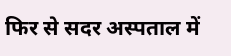फिर से सदर अस्पताल में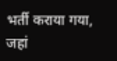भर्ती कराया गया, जहां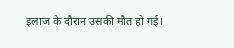इलाज के दौरान उसकी मौत हो गई।